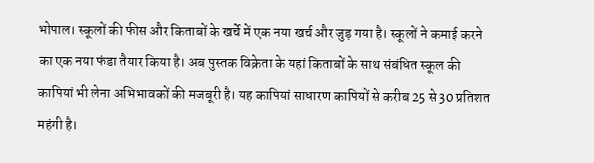भोपाल। स्कूलों की फीस और किताबों के खर्चे में एक नया खर्च और जुड़ गया है। स्कूलों ने कमाई करने का एक नया फंडा तैयार किया है। अब पुस्तक विक्रेता के यहां किताबों के साथ संबंधित स्कूल की कापियां भी लेना अभिभावकों की मजबूरी है। यह कापियां साधारण कापियों से करीब 25 से 30 प्रतिशत महंगी है।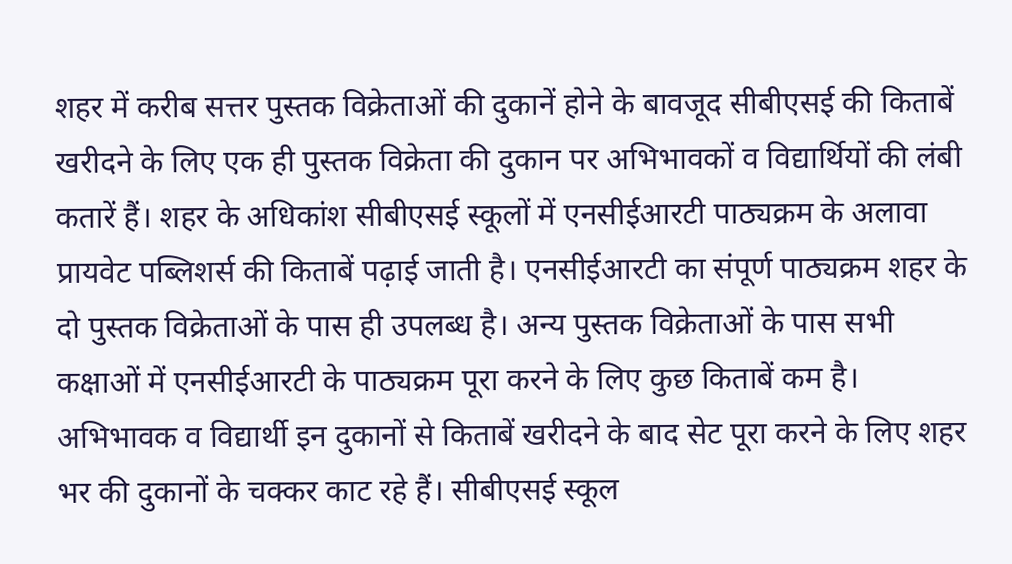शहर में करीब सत्तर पुस्तक विक्रेताओं की दुकानें होने के बावजूद सीबीएसई की किताबें खरीदने के लिए एक ही पुस्तक विक्रेता की दुकान पर अभिभावकों व विद्यार्थियों की लंबी कतारें हैं। शहर के अधिकांश सीबीएसई स्कूलों में एनसीईआरटी पाठ्यक्रम के अलावा प्रायवेट पब्लिशर्स की किताबें पढ़ाई जाती है। एनसीईआरटी का संपूर्ण पाठ्यक्रम शहर के दो पुस्तक विक्रेताओं के पास ही उपलब्ध है। अन्य पुस्तक विक्रेताओं के पास सभी कक्षाओं में एनसीईआरटी के पाठ्यक्रम पूरा करने के लिए कुछ किताबें कम है।
अभिभावक व विद्यार्थी इन दुकानों से किताबें खरीदने के बाद सेट पूरा करने के लिए शहर भर की दुकानों के चक्कर काट रहे हैं। सीबीएसई स्कूल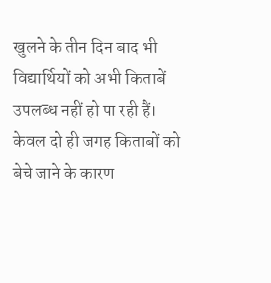खुलने के तीन दिन बाद भी विद्यार्थियों को अभी किताबें उपलब्ध नहीं हो पा रही हैं।
केवल दो ही जगह किताबों को बेचे जाने के कारण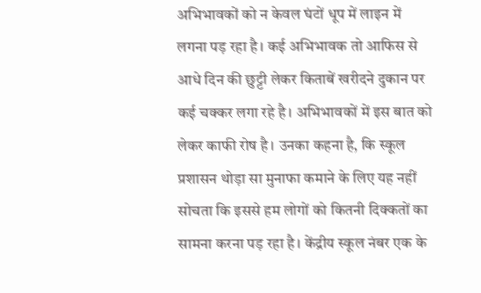अभिभावकों को न केवल घंटों धूप में लाइन में लगना पड़ रहा है। कई अभिभावक तो आफिस से आधे दिन की छुट्टी लेकर किताबें खरीदने दुकान पर कई चक्कर लगा रहे है। अभिभावकों में इस बात को लेकर काफी रोष है। उनका कहना है, कि स्कूल प्रशासन थोड़ा सा मुनाफा कमाने के लिए यह नहीं सोचता कि इससे हम लोगों को कितनी दिक्कतों का सामना करना पड़ रहा है। केंद्रीय स्कूल नंबर एक के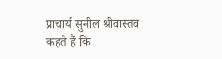प्राचार्य सुनील श्रीवास्तव कहते हैं कि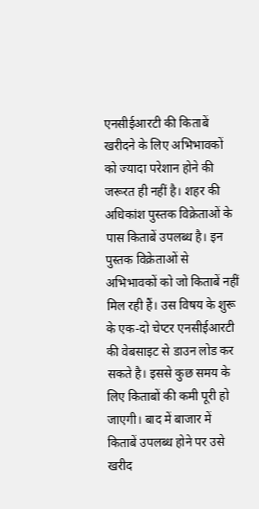एनसीईआरटी की किताबें खरीदने के लिए अभिभावकों को ज्यादा परेशान होने की जरूरत ही नहीं है। शहर की अधिकांश पुस्तक विक्रेताओं के पास किताबें उपलब्ध है। इन पुस्तक विक्रेताओं से अभिभावकों को जो किताबें नहीं मिल रही हैं। उस विषय के शुरू के एक-दो चेप्टर एनसीईआरटी की वेबसाइट से डाउन लोड कर सकते है। इससे कुछ समय के लिए किताबों की कमी पूरी हो जाएगी। बाद में बाजार में किताबें उपलब्ध होने पर उसे खरीद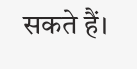सकते हैं।